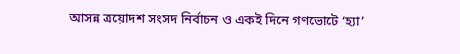আসন্ন ত্রয়োদশ সংসদ নির্বাচন ও একই দিনে গণভোটে ‘হ্যা’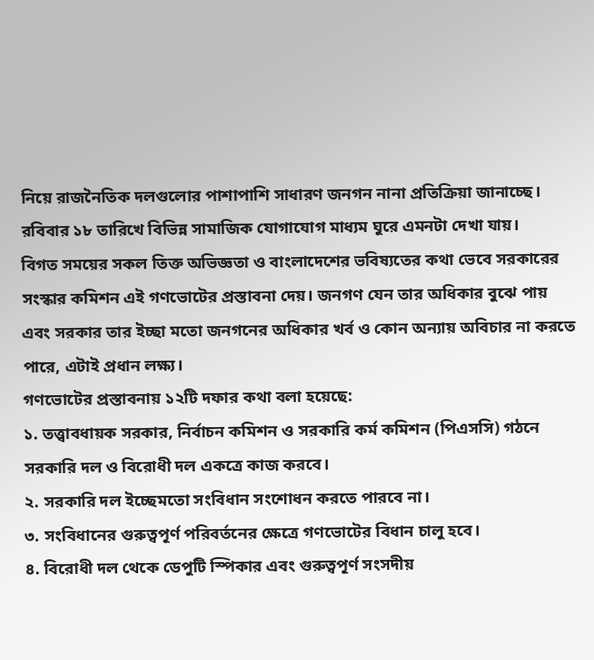নিয়ে রাজনৈতিক দলগুলোর পাশাপাশি সাধারণ জনগন নানা প্রতিক্রিয়া জানাচ্ছে। রবিবার ১৮ তারিখে বিভিন্ন সামাজিক যোগাযোগ মাধ্যম ঘুরে এমনটা দেখা যায়।
বিগত সময়ের সকল তিক্ত অভিজ্ঞতা ও বাংলাদেশের ভবিষ্যতের কথা ভেবে সরকারের সংস্কার কমিশন এই গণভোটের প্রস্তাবনা দেয়। জনগণ যেন তার অধিকার বুঝে পায় এবং সরকার তার ইচ্ছা মতো জনগনের অধিকার খর্ব ও কোন অন্যায় অবিচার না করতে পারে, এটাই প্রধান লক্ষ্য।
গণভোটের প্রস্তাবনায় ১২টি দফার কথা বলা হয়েছে:
১. তত্ত্বাবধায়ক সরকার, নির্বাচন কমিশন ও সরকারি কর্ম কমিশন (পিএসসি) গঠনে সরকারি দল ও বিরোধী দল একত্রে কাজ করবে।
২. সরকারি দল ইচ্ছেমতো সংবিধান সংশোধন করতে পারবে না।
৩. সংবিধানের গুরুত্বপূর্ণ পরিবর্তনের ক্ষেত্রে গণভোটের বিধান চালু হবে।
৪. বিরোধী দল থেকে ডেপুটি স্পিকার এবং গুরুত্বপূর্ণ সংসদীয়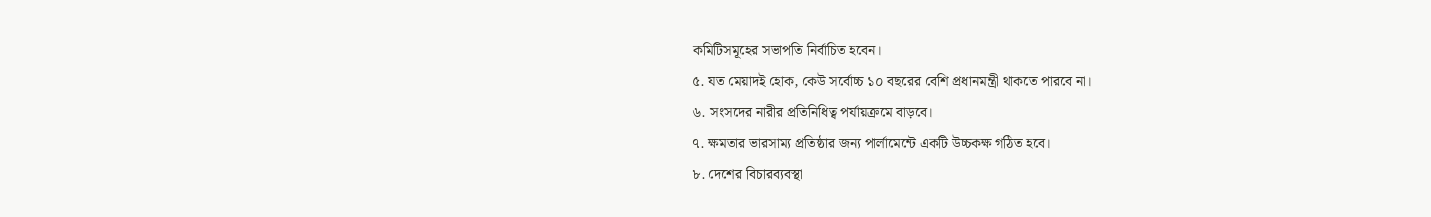কমিটিসমূহের সভাপতি নির্বাচিত হবেন।
৫. যত মেয়াদই হোক, কেউ সর্বোচ্চ ১০ বছরের বেশি প্রধানমন্ত্রী থাকতে পারবে না।
৬. সংসদের নারীর প্রতিনিধিত্ব পর্যায়ক্রমে বাড়বে।
৭. ক্ষমতার ভারসাম্য প্রতিষ্ঠার জন্য পার্লামেন্টে একটি উচ্চকক্ষ গঠিত হবে।
৮. দেশের বিচারব্যবস্থা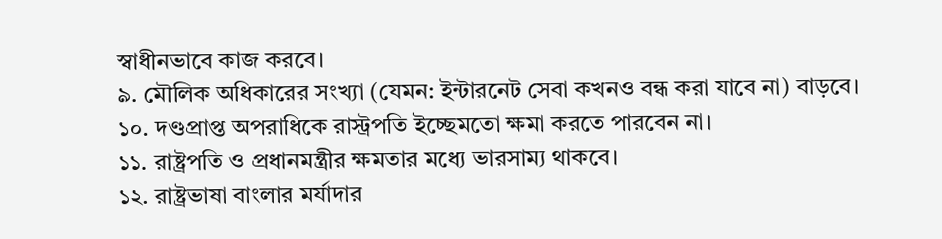স্বাধীনভাবে কাজ করবে।
৯. মৌলিক অধিকারের সংখ্যা (যেমন: ইন্টারনেট সেবা কখনও বন্ধ করা যাবে না) বাড়বে।
১০. দণ্ডপ্রাপ্ত অপরাধিকে রাস্ট্রপতি ইচ্ছেমতো ক্ষমা করতে পারবেন না।
১১. রাষ্ট্রপতি ও প্রধানমন্ত্রীর ক্ষমতার মধ্যে ভারসাম্য থাকবে।
১২. রাষ্ট্রভাষা বাংলার মর্যাদার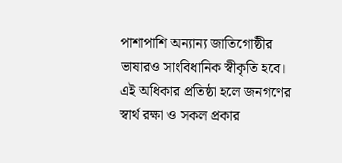পাশাপাশি অন্যান্য জাতিগোষ্ঠীর ভাষারও সাংবিধানিক স্বীকৃতি হবে।
এই অধিকার প্রতিষ্ঠা হলে জনগণের স্বার্থ রক্ষা ও সকল প্রকার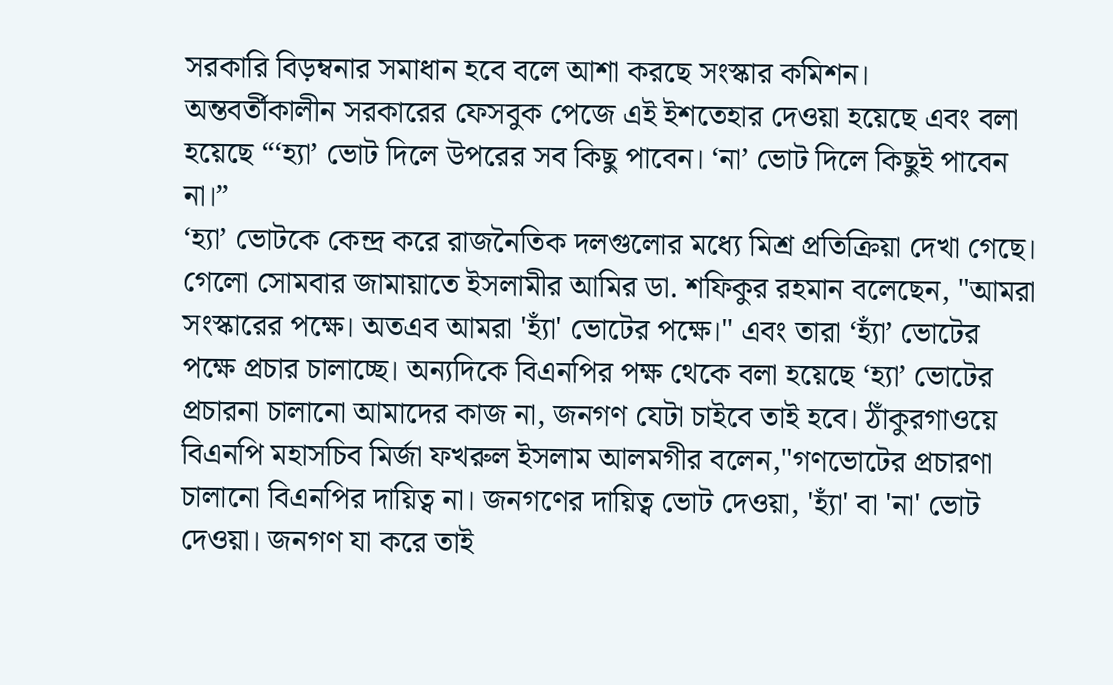সরকারি বিড়ম্বনার সমাধান হবে বলে আশা করছে সংস্কার কমিশন।
অন্তবর্তীকালীন সরকারের ফেসবুক পেজে এই ইশতেহার দেওয়া হয়েছে এবং বলা হয়েছে “‘হ্যা’ ভোট দিলে উপরের সব কিছু পাবেন। ‘না’ ভোট দিলে কিছুই পাবেন না।”
‘হ্যা’ ভোটকে কেন্দ্র করে রাজনৈতিক দলগুলোর মধ্যে মিশ্র প্রতিক্রিয়া দেখা গেছে। গেলো সোমবার জামায়াতে ইসলামীর আমির ডা. শফিকুর রহমান বলেছেন, "আমরা সংস্কারের পক্ষে। অতএব আমরা 'হ্যাঁ' ভোটের পক্ষে।" এবং তারা ‘হ্যাঁ’ ভোটের পক্ষে প্রচার চালাচ্ছে। অন্যদিকে বিএনপির পক্ষ থেকে বলা হয়েছে ‘হ্যা’ ভোটের প্রচারনা চালানো আমাদের কাজ না, জনগণ যেটা চাইবে তাই হবে। ঠাঁকুরগাওয়ে বিএনপি মহাসচিব মির্জা ফখরুল ইসলাম আলমগীর বলেন,"গণভোটের প্রচারণা চালানো বিএনপির দায়িত্ব না। জনগণের দায়িত্ব ভোট দেওয়া, 'হ্যাঁ' বা 'না' ভোট দেওয়া। জনগণ যা করে তাই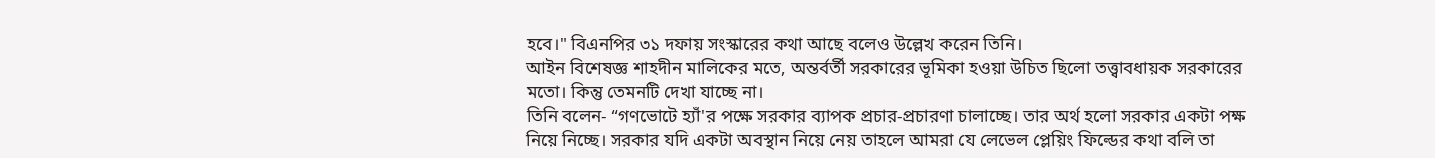হবে।" বিএনপির ৩১ দফায় সংস্কারের কথা আছে বলেও উল্লেখ করেন তিনি।
আইন বিশেষজ্ঞ শাহদীন মালিকের মতে, অন্তর্বর্তী সরকারের ভূমিকা হওয়া উচিত ছিলো তত্ত্বাবধায়ক সরকারের মতো। কিন্তু তেমনটি দেখা যাচ্ছে না।
তিনি বলেন- “গণভোটে হ্যাঁ'র পক্ষে সরকার ব্যাপক প্রচার-প্রচারণা চালাচ্ছে। তার অর্থ হলো সরকার একটা পক্ষ নিয়ে নিচ্ছে। সরকার যদি একটা অবস্থান নিয়ে নেয় তাহলে আমরা যে লেভেল প্লেয়িং ফিল্ডের কথা বলি তা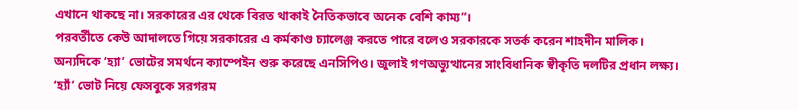এখানে থাকছে না। সরকারের এর থেকে বিরত থাকাই নৈতিকভাবে অনেক বেশি কাম্য”।
পরবর্তীতে কেউ আদালতে গিয়ে সরকারের এ কর্মকাণ্ড চ্যালেঞ্জ করতে পারে বলেও সরকারকে সতর্ক করেন শাহদীন মালিক।
অন্যদিকে ‘হ্যা’ ভোটের সমর্থনে ক্যাম্পেইন শুরু করেছে এনসিপিও। জুলাই গণঅভ্যুত্থানের সাংবিধানিক স্বীকৃতি দলটির প্রধান লক্ষ্য।
‘হ্যাঁ’ ভোট নিয়ে ফেসবুকে সরগরম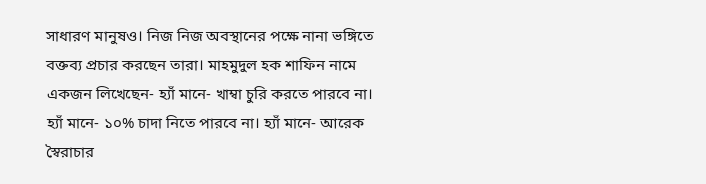সাধারণ মানুষও। নিজ নিজ অবস্থানের পক্ষে নানা ভঙ্গিতে বক্তব্য প্রচার করছেন তারা। মাহমুদুল হক শাফিন নামে একজন লিখেছেন- হ্যাঁ মানে- খাম্বা চুরি করতে পারবে না। হ্যাঁ মানে- ১০% চাদা নিতে পারবে না। হ্যাঁ মানে- আরেক স্বৈরাচার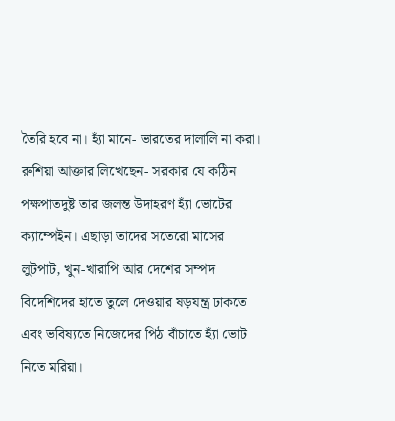তৈরি হবে না। হ্যাঁ মানে- ভারতের দালালি না করা।
রুশিয়া আক্তার লিখেছেন- সরকার যে কঠিন পক্ষপাতদুষ্ট তার জলন্ত উদাহরণ হ্যাঁ ভোটের ক্যাম্পেইন। এছাড়া তাদের সতেরো মাসের লুটপাট, খুন-খারাপি আর দেশের সম্পদ বিদেশিদের হাতে তুলে দেওয়ার ষড়যন্ত্র ঢাকতে এবং ভবিষ্যতে নিজেদের পিঠ বাঁচাতে হ্যাঁ ভোট নিতে মরিয়া।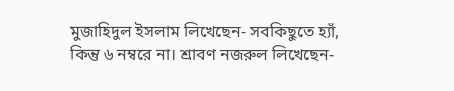মুজাহিদুল ইসলাম লিখেছেন- সবকিছুতে হ্যাঁ, কিন্তু ৬ নম্বরে না। শ্রাবণ নজরুল লিখেছেন-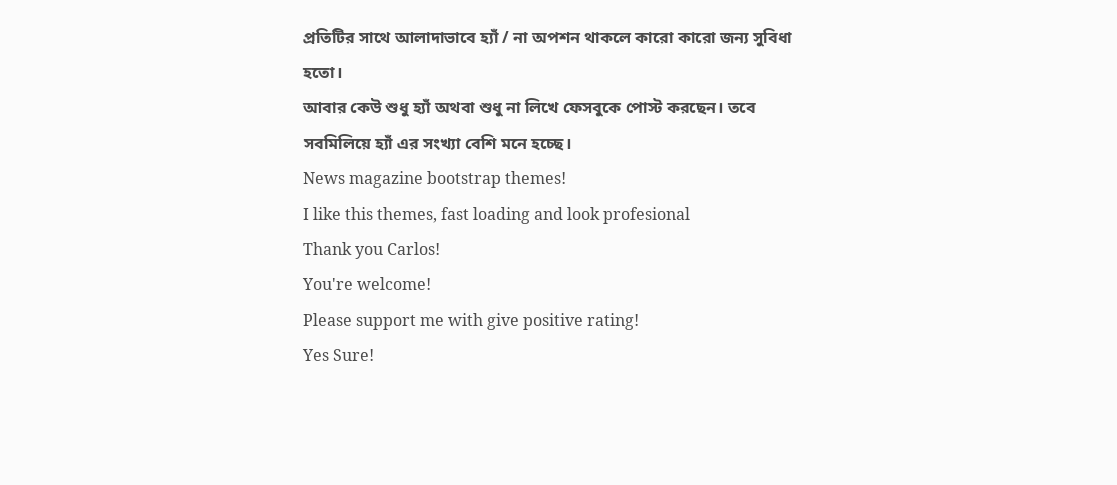প্রতিটির সাথে আলাদাভাবে হ্যাঁ / না অপশন থাকলে কারো কারো জন্য সুবিধা হতো।
আবার কেউ শুধু হ্যাঁ অথবা শুধু না লিখে ফেসবুকে পোস্ট করছেন। তবে সবমিলিয়ে হ্যাঁ এর সংখ্যা বেশি মনে হচ্ছে।
News magazine bootstrap themes!
I like this themes, fast loading and look profesional
Thank you Carlos!
You're welcome!
Please support me with give positive rating!
Yes Sure!